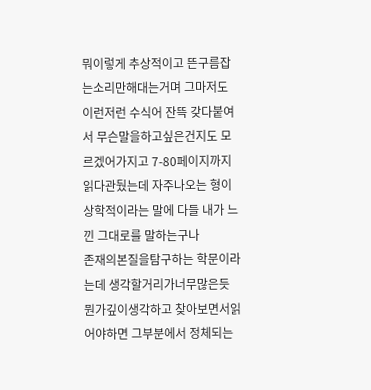뭐이렇게 추상적이고 뜬구름잡는소리만해대는거며 그마저도 이런저런 수식어 잔뜩 갖다붙여서 무슨말을하고싶은건지도 모르겠어가지고 7-80페이지까지 읽다관뒀는데 자주나오는 형이상학적이라는 말에 다들 내가 느낀 그대로를 말하는구나
존재의본질을탐구하는 학문이라는데 생각할거리가너무많은듯
뭔가깊이생각하고 찾아보면서읽어야하면 그부분에서 정체되는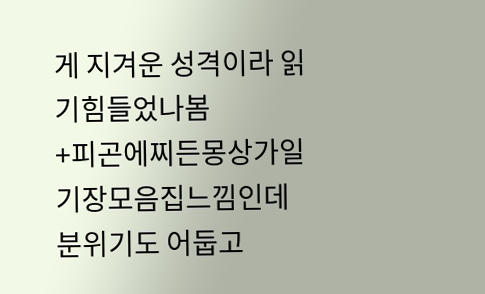게 지겨운 성격이라 읽기힘들었나봄
+피곤에찌든몽상가일기장모음집느낌인데 분위기도 어둡고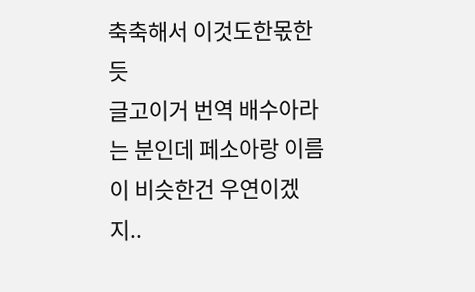축축해서 이것도한몫한듯
글고이거 번역 배수아라는 분인데 페소아랑 이름이 비슷한건 우연이겠지..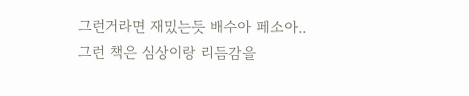그런거라면 재밌는듯 배수아 페소아..
그런 책은 심상이랑 리듬감을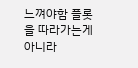느껴야함 플롯을 따라가는게아니라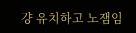걍 유치하고 노잼임